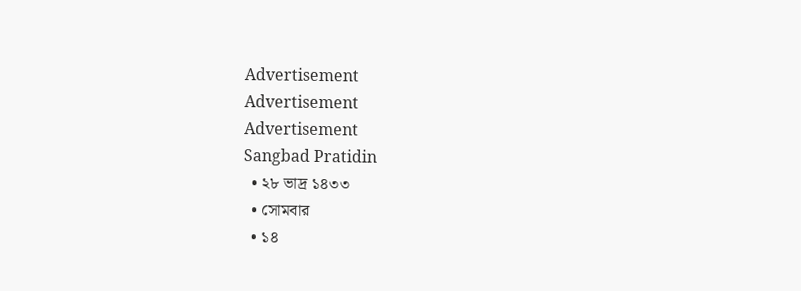Advertisement
Advertisement
Advertisement
Sangbad Pratidin
  • ২৮ ভাদ্র ১৪৩৩
  • সোমবার
  • ১৪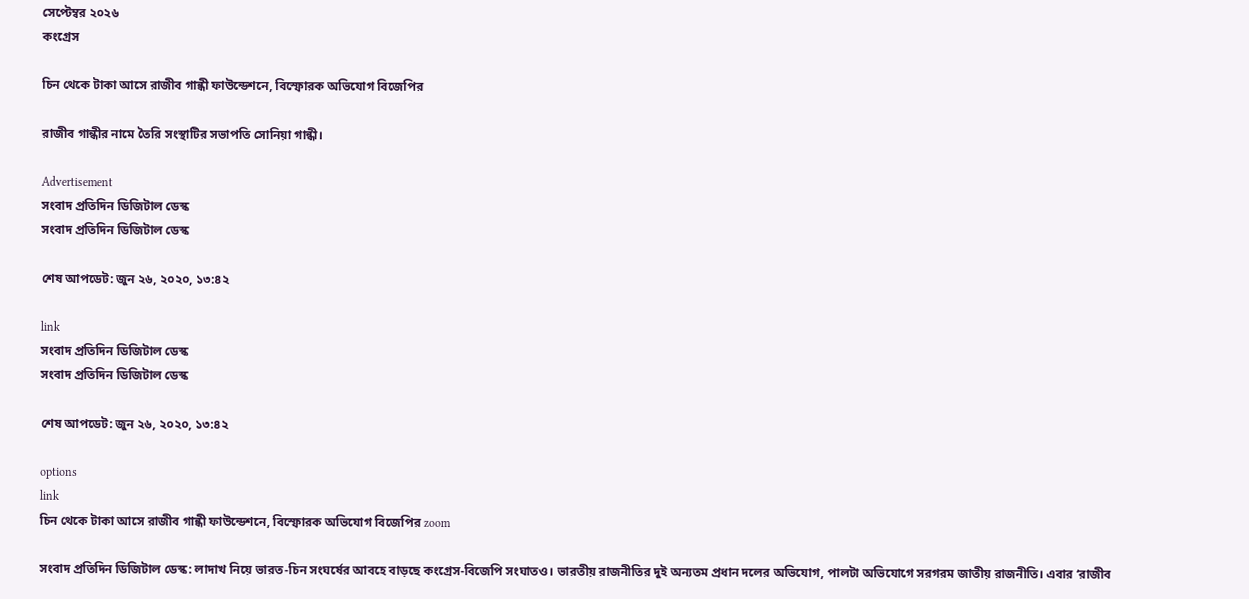সেপ্টেম্বর ২০২৬
কংগ্রেস

চিন থেকে টাকা আসে রাজীব গান্ধী ফাউন্ডেশনে, বিস্ফোরক অভিযোগ বিজেপির

রাজীব গান্ধীর নামে তৈরি সংস্থাটির সভাপতি সোনিয়া গান্ধী।

Advertisement
সংবাদ প্রতিদিন ডিজিটাল ডেস্ক
সংবাদ প্রতিদিন ডিজিটাল ডেস্ক

শেষ আপডেট: জুন ২৬, ২০২০, ১৩:৪২

link
সংবাদ প্রতিদিন ডিজিটাল ডেস্ক
সংবাদ প্রতিদিন ডিজিটাল ডেস্ক

শেষ আপডেট: জুন ২৬, ২০২০, ১৩:৪২

options
link
চিন থেকে টাকা আসে রাজীব গান্ধী ফাউন্ডেশনে, বিস্ফোরক অভিযোগ বিজেপির zoom

সংবাদ প্রতিদিন ডিজিটাল ডেস্ক: লাদাখ নিয়ে ভারত-চিন সংঘর্ষের আবহে বাড়ছে কংগ্রেস-বিজেপি সংঘাতও। ভারতীয় রাজনীতির দুই অন্যতম প্রধান দলের অভিযোগ, পালটা অভিযোগে সরগরম জাতীয় রাজনীতি। এবার ‘রাজীব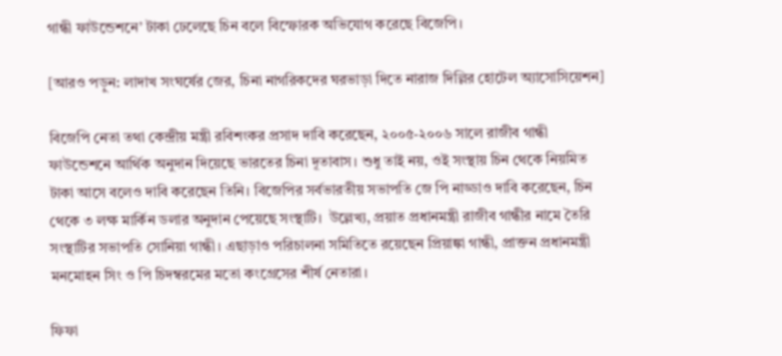গান্ধী ফাউন্ডেশনে’ টাকা ঢেলেছে চিন বলে বিস্ফোরক অভিযোগ করেছে বিজেপি।

[আরও পড়ুন: লাদাখ সংঘর্ষের জের, চিনা নাগরিকদের ঘরভাড়া দিতে নারাজ দিল্লির হোটেল অ্যাসোসিয়েশন]

বিজেপি নেতা তথা কেন্দ্রীয় মন্ত্রী রবিশংকর প্রসাদ দাবি করেছেন, ২০০৫-২০০৬ সালে রাজীব গান্ধী ফাউন্ডেশনে আর্থিক অনুদান দিয়েছে ভারতের চিনা দূতাবাস। শুধু তাই নয়, ওই সংস্থায় চিন থেকে নিয়মিত টাকা আসে বলেও দাবি করেছেন তিনি। বিজেপির সর্বভারতীয় সভাপতি জে পি নাড্ডাও দাবি করেছেন, চিন থেকে ৩ লক্ষ মার্কিন ডলার অনুদান পেয়েছে সংস্থাটি।  উল্লেখ্য, প্রয়াত প্রধানমন্ত্রী রাজীব গান্ধীর নামে তৈরি সংস্থাটির সভাপতি সোনিয়া গান্ধী। এছাড়াও পরিচালনা সমিতিতে রয়েছেন প্রিয়াঙ্কা গান্ধী, প্রাক্তন প্রধানমন্ত্রী মনমোহন সিং ও পি চিদম্বরমের মতো কংগ্রেসের শীর্ষ নেতারা।

ফিফা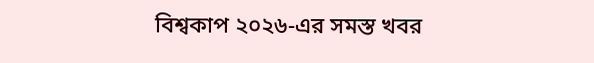বিশ্বকাপ ২০২৬-এর সমস্ত খবর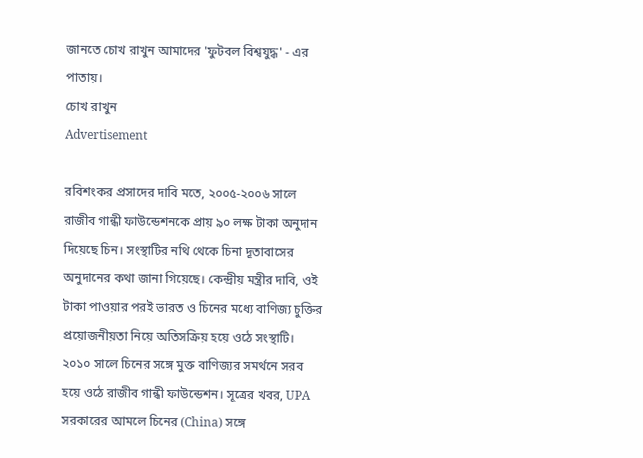জানতে চোখ রাখুন আমাদের 'ফুটবল বিশ্বযুদ্ধ' - এর পাতায়।
চোখ রাখুন
Advertisement

রবিশংকর প্রসাদের দাবি মতে, ২০০৫-২০০৬ সালে রাজীব গান্ধী ফাউন্ডেশনকে প্রায় ৯০ লক্ষ টাকা অনুদান দিয়েছে চিন। সংস্থাটির নথি থেকে চিনা দূতাবাসের অনুদানের কথা জানা গিয়েছে। কেন্দ্রীয় মন্ত্রীর দাবি, ওই টাকা পাওয়ার পরই ভারত ও চিনের মধ্যে বাণিজ্য চুক্তির প্রয়োজনীয়তা নিয়ে অতিসক্রিয় হয়ে ওঠে সংস্থাটি। ২০১০ সালে চিনের সঙ্গে মুক্ত বাণিজ্যর সমর্থনে সরব হয়ে ওঠে রাজীব গান্ধী ফাউন্ডেশন। সূত্রের খবর, UPA সরকারের আমলে চিনের (China) সঙ্গে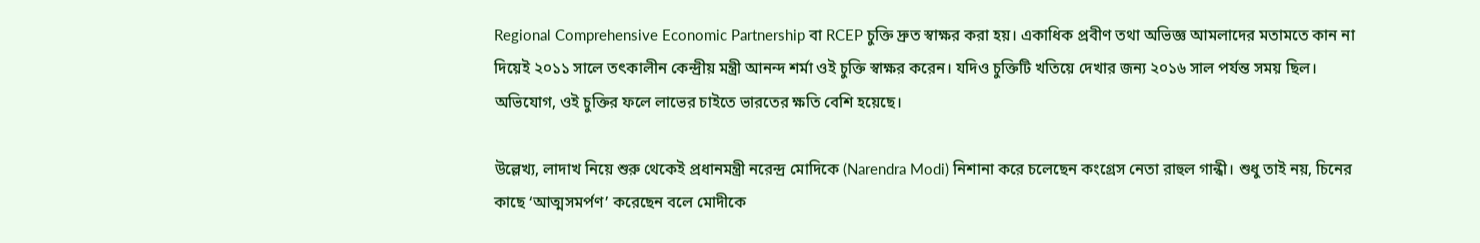Regional Comprehensive Economic Partnership বা RCEP চুক্তি দ্রুত স্বাক্ষর করা হয়। একাধিক প্রবীণ তথা অভিজ্ঞ আমলাদের মতামতে কান না দিয়েই ২০১১ সালে তৎকালীন কেন্দ্রীয় মন্ত্রী আনন্দ শর্মা ওই চুক্তি স্বাক্ষর করেন। যদিও চুক্তিটি খতিয়ে দেখার জন্য ২০১৬ সাল পর্যন্ত সময় ছিল। অভিযোগ, ওই চুক্তির ফলে লাভের চাইতে ভারতের ক্ষতি বেশি হয়েছে।

উল্লেখ্য, লাদাখ নিয়ে শুরু থেকেই প্রধানমন্ত্রী নরেন্দ্র মোদিকে (Narendra Modi) নিশানা করে চলেছেন কংগ্রেস নেতা রাহুল গান্ধী। শুধু তাই নয়, চিনের কাছে ‘আত্মসমর্পণ’ করেছেন বলে মোদীকে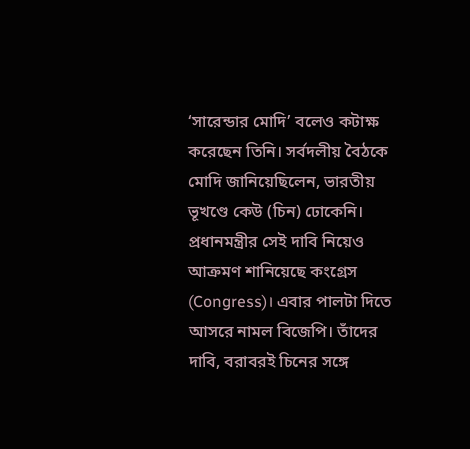‘সারেন্ডার মোদি’ বলেও কটাক্ষ করেছেন তিনি। সর্বদলীয় বৈঠকে মোদি জানিয়েছিলেন, ভারতীয় ভূখণ্ডে কেউ (চিন) ঢোকেনি। প্রধানমন্ত্রীর সেই দাবি নিয়েও আক্রমণ শানিয়েছে কংগ্রেস (Congress)। এবার পালটা দিতে আসরে নামল বিজেপি। তাঁদের দাবি, বরাবরই চিনের সঙ্গে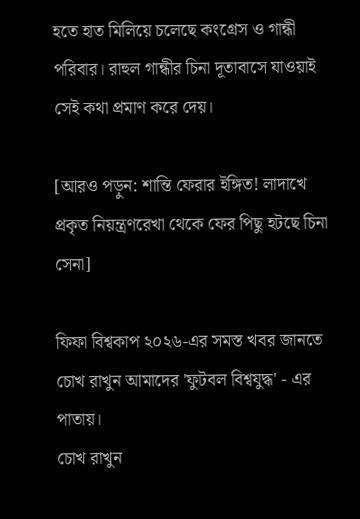হতে হাত মিলিয়ে চলেছে কংগ্রেস ও গান্ধী পরিবার। রাহুল গান্ধীর চিনা দূতাবাসে যাওয়াই সেই কথা প্রমাণ করে দেয়।

[আরও পড়ুন: শান্তি ফেরার ইঙ্গিত! লাদাখে প্রকৃত নিয়ন্ত্রণরেখা থেকে ফের পিছু হটছে চিনা সেনা]

ফিফা বিশ্বকাপ ২০২৬-এর সমস্ত খবর জানতে চোখ রাখুন আমাদের 'ফুটবল বিশ্বযুদ্ধ' - এর পাতায়।
চোখ রাখুন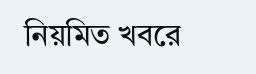নিয়মিত খবরে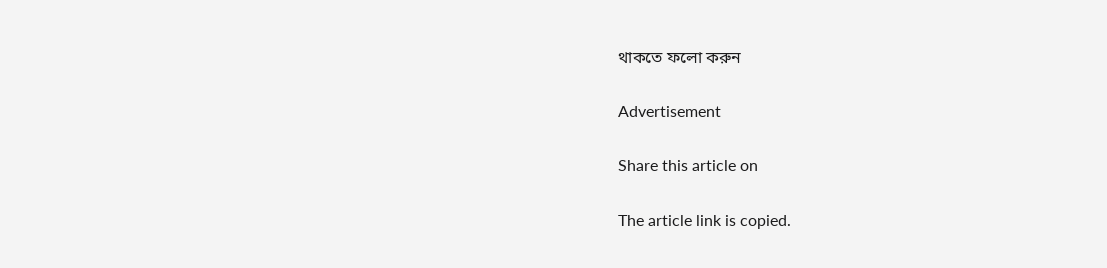থাকতে ফলো করুন

Advertisement

Share this article on

The article link is copied.